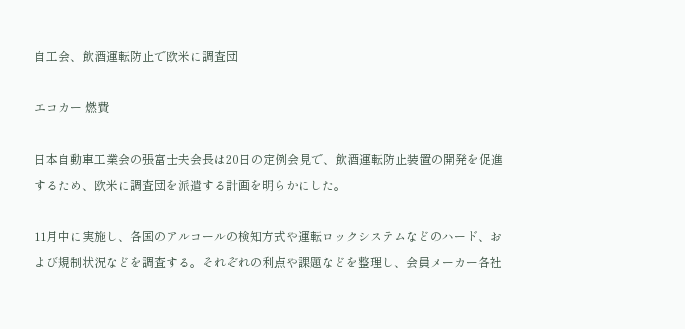自工会、飲酒運転防止で欧米に調査団

エコカー 燃費

日本自動車工業会の張富士夫会長は20日の定例会見で、飲酒運転防止装置の開発を促進するため、欧米に調査団を派遣する計画を明らかにした。

11月中に実施し、各国のアルコールの検知方式や運転ロックシステムなどのハード、および規制状況などを調査する。それぞれの利点や課題などを整理し、会員メーカー各社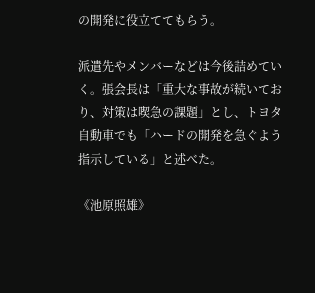の開発に役立ててもらう。

派遣先やメンバーなどは今後詰めていく。張会長は「重大な事故が続いており、対策は喫急の課題」とし、トヨタ自動車でも「ハードの開発を急ぐよう指示している」と述べた。

《池原照雄》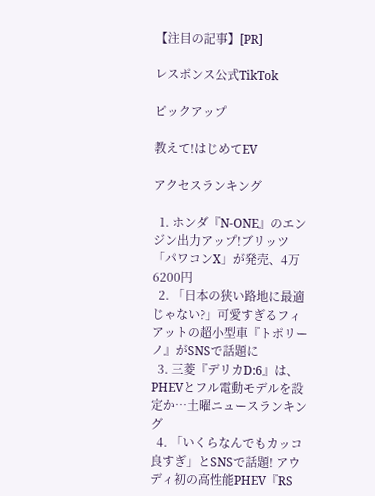【注目の記事】[PR]

レスポンス公式TikTok

ピックアップ

教えて!はじめてEV

アクセスランキング

  1. ホンダ『N-ONE』のエンジン出力アップ!ブリッツ「パワコンX」が発売、4万6200円
  2. 「日本の狭い路地に最適じゃない?」可愛すぎるフィアットの超小型車『トポリーノ』がSNSで話題に
  3. 三菱『デリカD:6』は、PHEVとフル電動モデルを設定か…土曜ニュースランキング
  4. 「いくらなんでもカッコ良すぎ」とSNSで話題! アウディ初の高性能PHEV『RS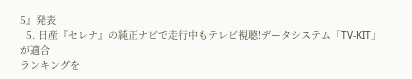5』発表
  5. 日産『セレナ』の純正ナビで走行中もテレビ視聴!データシステム「TV-KIT」が適合
ランキングを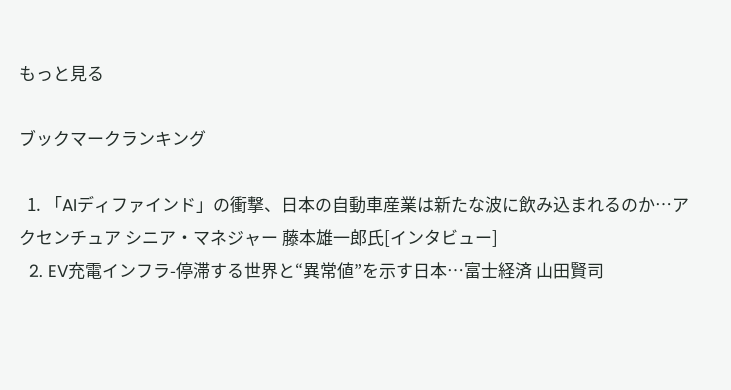もっと見る

ブックマークランキング

  1. 「AIディファインド」の衝撃、日本の自動車産業は新たな波に飲み込まれるのか…アクセンチュア シニア・マネジャー 藤本雄一郎氏[インタビュー]
  2. EV充電インフラ-停滞する世界と“異常値”を示す日本…富士経済 山田賢司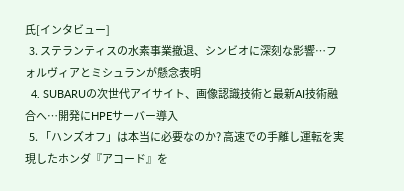氏[インタビュー]
  3. ステランティスの水素事業撤退、シンビオに深刻な影響…フォルヴィアとミシュランが懸念表明
  4. SUBARUの次世代アイサイト、画像認識技術と最新AI技術融合へ…開発にHPEサーバー導入
  5. 「ハンズオフ」は本当に必要なのか? 高速での手離し運転を実現したホンダ『アコード』を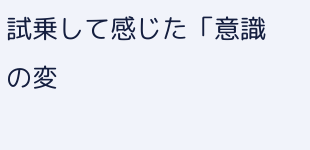試乗して感じた「意識の変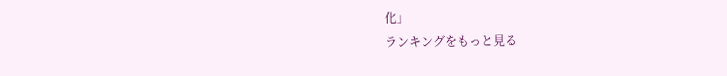化」
ランキングをもっと見る